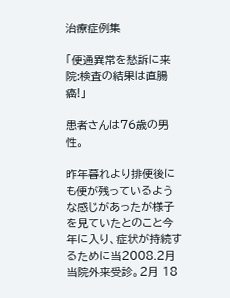治療症例集

「便通異常を愁訴に来院:検査の結果は直腸癌!」

患者さんは76歳の男性。

昨年暮れより排便後にも便が残っているような感じがあったが様子を見ていたとのこと今年に入り、症状が持続するために当2008.2月当院外来受診。2月 18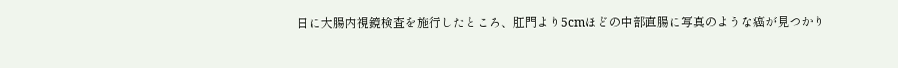日に大腸内視鏡検査を施行したところ、肛門より5cmほどの中部直腸に写真のような癌が見つかり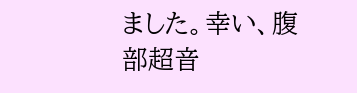ました。幸い、腹部超音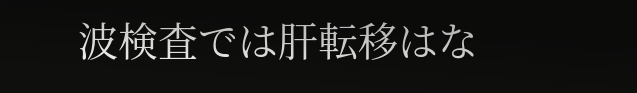波検査では肝転移はな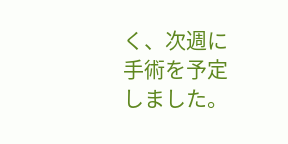く、次週に手術を予定しました。